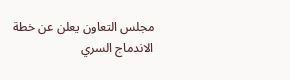مجلس التعاون يعلن عن خطة الاندماج السري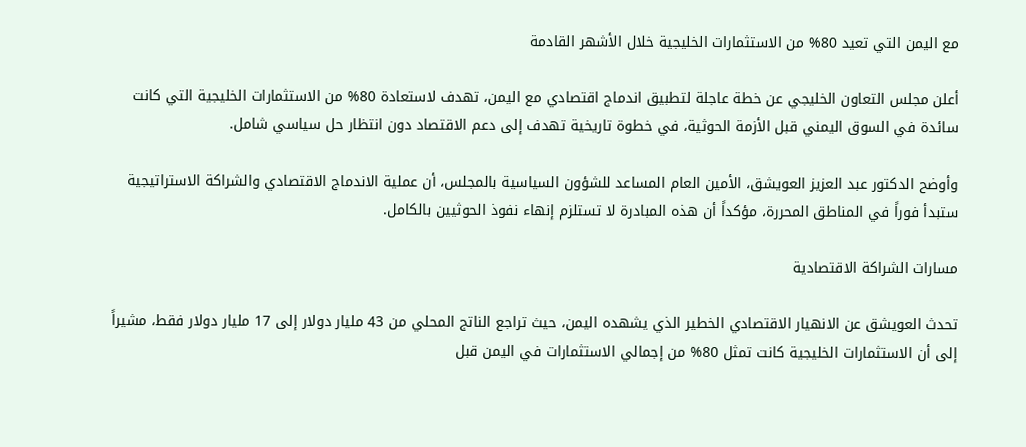مع اليمن التي تعيد 80% من الاستثمارات الخليجية خلال الأشهر القادمة

أعلن مجلس التعاون الخليجي عن خطة عاجلة لتطبيق اندماج اقتصادي مع اليمن، تهدف لاستعادة 80% من الاستثمارات الخليجية التي كانت سائدة في السوق اليمني قبل الأزمة الحوثية، في خطوة تاريخية تهدف إلى دعم الاقتصاد دون انتظار حل سياسي شامل.

وأوضح الدكتور عبد العزيز العويشق، الأمين العام المساعد للشؤون السياسية بالمجلس، أن عملية الاندماج الاقتصادي والشراكة الاستراتيجية ستبدأ فوراً في المناطق المحررة، مؤكداً أن هذه المبادرة لا تستلزم إنهاء نفوذ الحوثيين بالكامل.

مسارات الشراكة الاقتصادية

تحدث العويشق عن الانهيار الاقتصادي الخطير الذي يشهده اليمن، حيث تراجع الناتج المحلي من 43 مليار دولار إلى 17 مليار دولار فقط، مشيراً إلى أن الاستثمارات الخليجية كانت تمثل 80% من إجمالي الاستثمارات في اليمن قبل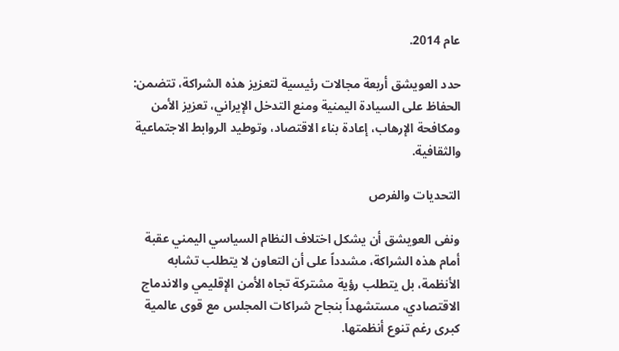عام 2014.

حدد العويشق أربعة مجالات رئيسية لتعزيز هذه الشراكة، تتضمن: الحفاظ على السيادة اليمنية ومنع التدخل الإيراني، تعزيز الأمن ومكافحة الإرهاب، إعادة بناء الاقتصاد، وتوطيد الروابط الاجتماعية والثقافية.

التحديات والفرص

ونفى العويشق أن يشكل اختلاف النظام السياسي اليمني عقبة أمام هذه الشراكة، مشدداً على أن التعاون لا يتطلب تشابه الأنظمة، بل يتطلب رؤية مشتركة تجاه الأمن الإقليمي والاندماج الاقتصادي، مستشهداً بنجاح شراكات المجلس مع قوى عالمية كبرى رغم تنوع أنظمتها.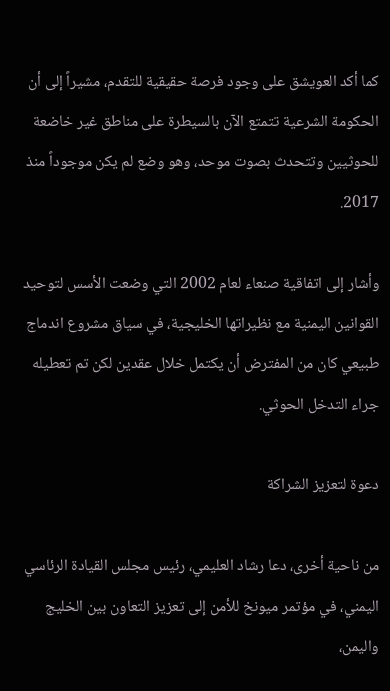كما أكد العويشق على وجود فرصة حقيقية للتقدم، مشيراً إلى أن الحكومة الشرعية تتمتع الآن بالسيطرة على مناطق غير خاضعة للحوثيين وتتحدث بصوت موحد، وهو وضع لم يكن موجوداً منذ 2017.

وأشار إلى اتفاقية صنعاء لعام 2002 التي وضعت الأسس لتوحيد القوانين اليمنية مع نظيراتها الخليجية، في سياق مشروع اندماج طبيعي كان من المفترض أن يكتمل خلال عقدين لكن تم تعطيله جراء التدخل الحوثي.

دعوة لتعزيز الشراكة

من ناحية أخرى، دعا رشاد العليمي، رئيس مجلس القيادة الرئاسي اليمني، في مؤتمر ميونخ للأمن إلى تعزيز التعاون بين الخليج واليمن،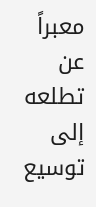معبراً عن تطلعه إلى توسيع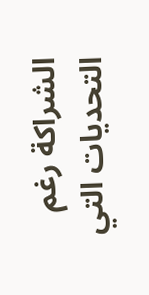الشراكة رغم التحديات التي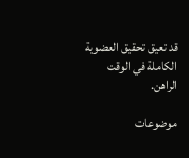قد تعيق تحقيق العضوية الكاملة في الوقت الراهن.

موضوعات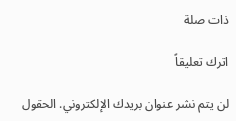ذات صلة

اترك تعليقاً

لن يتم نشر عنوان بريدك الإلكتروني. الحقول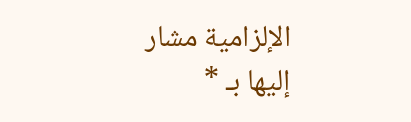الإلزامية مشار إليها بـ *